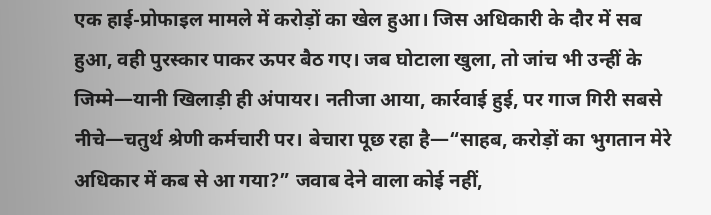एक हाई-प्रोफाइल मामले में करोड़ों का खेल हुआ। जिस अधिकारी के दौर में सब हुआ, वही पुरस्कार पाकर ऊपर बैठ गए। जब घोटाला खुला, तो जांच भी उन्हीं के जिम्मे—यानी खिलाड़ी ही अंपायर। नतीजा आया, कार्रवाई हुई, पर गाज गिरी सबसे नीचे—चतुर्थ श्रेणी कर्मचारी पर। बेचारा पूछ रहा है—“साहब, करोड़ों का भुगतान मेरे अधिकार में कब से आ गया?” जवाब देने वाला कोई नहीं,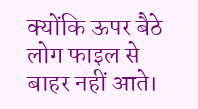क्योंकि ऊपर बैठे लोग फाइल से बाहर नहीं आते।